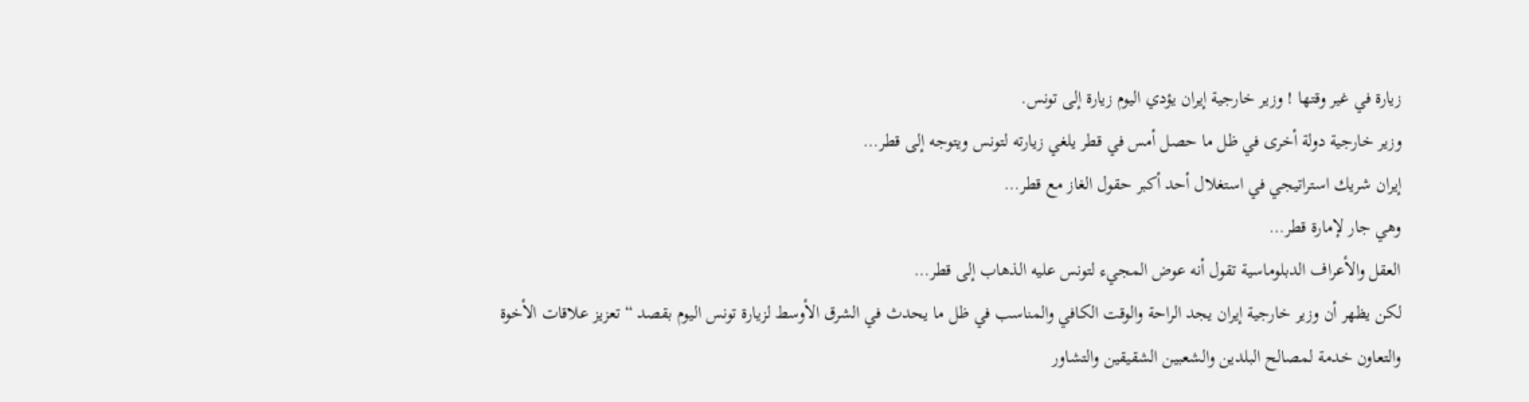زيارة في غير وقتها ! وزير خارجية إيران يؤدي اليوم زيارة إلى تونس.
وزير خارجية دولة أخرى في ظل ما حصل أمس في قطر يلغي زيارته لتونس ويتوجه إلى قطر…
إيران شريك استراتيجي في استغلال أحد أكبر حقول الغاز مع قطر…
وهي جار لإمارة قطر…
العقل والأعراف الدبلوماسية تقول أنه عوض المجيء لتونس عليه الذهاب إلى قطر…
لكن يظهر أن وزير خارجية إيران يجد الراحة والوقت الكافي والمناسب في ظل ما يحدث في الشرق الأوسط لزيارة تونس اليوم بقصد “تعزيز علاقات الأخوة والتعاون خدمة لمصالح البلدين والشعبين الشقيقين والتشاور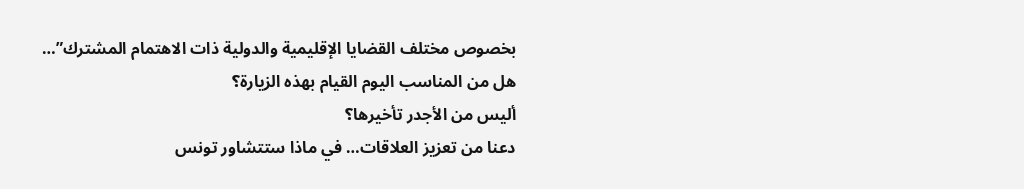بخصوص مختلف القضايا الإقليمية والدولية ذات الاهتمام المشترك”…
هل من المناسب اليوم القيام بهذه الزيارة؟
أليس من الأجدر تأخيرها؟
دعنا من تعزيز العلاقات… في ماذا ستتشاور تونس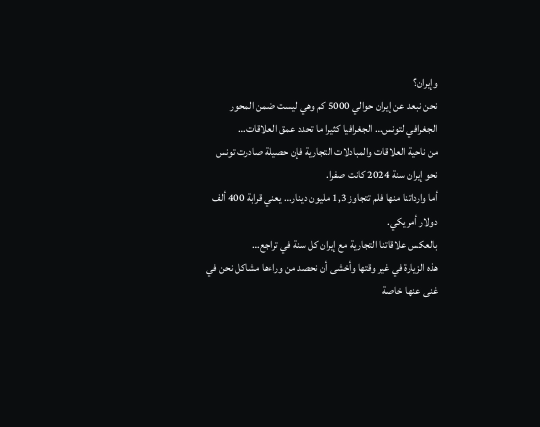وإيران؟
نحن نبعد عن إيران حوالي 5000 كم وهي ليست ضمن المحور الجغرافي لتونس… الجغرافيا كثيرا ما تحدد عمق العلاقات…
من ناحية العلاقات والمبادلات التجارية فإن حصيلة صادرت تونس نحو إيران سنة 2024 كانت صفرا.
أما وارداتنا منها فلم تتجاوز 1,3 مليون دينار… يعني قرابة 400 ألف دولار أمريكي.
بالعكس علاقاتنا التجارية مع إيران كل سنة في تراجع…
هذه الزيارة في غير وقتها وأخشى أن نحصد من وراءها مشاكل نحن في غنى عنها خاصة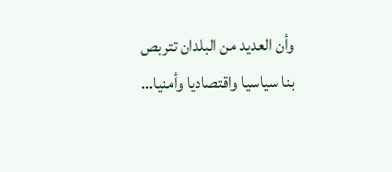وأن العديد من البلدان تتربص بنا سياسيا واقتصاديا وأمنيا…